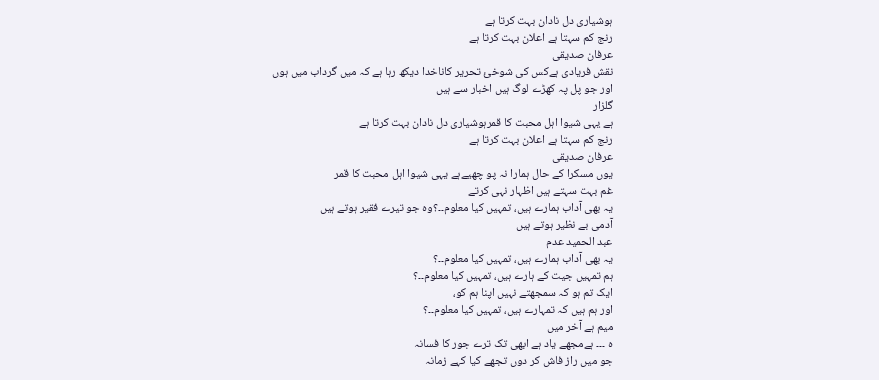ہوشیاری دل نادان بہت کرتا ہے
رنج کم سہتا ہے اعلان بہت کرتا ہے
عرفان صدیقی
نقش فریادی ہےکس کی شوخئ تحریر کاناخدا دیکھ رہا ہے کہ میں گرداب میں ہوں
اور جو پل پہ کھڑے لوگ ہیں اخبار سے ہیں
گلزار
ہے یہی شیوا اہل محبت کا قمرہوشیاری دل نادان بہت کرتا ہے
رنج کم سہتا ہے اعلان بہت کرتا ہے
عرفان صدیقی
یوں مسکرا کے حال ہمارا نہ پو چھیےہے یہی شیوا اہل محبت کا قمر
غم بہت سہتے ہیں اظہار نہی کرتے
یہ بھی آداب ہمارے ہیں، تمہیں کیا معلوم۔۔؟وہ جو تیرے فقیر ہوتے ہیں
آدمی بے نظیر ہوتے ہیں
عبد الحمید عدم
یہ بھی آداب ہمارے ہیں، تمہیں کیا معلوم۔۔؟
ہم تمہیں جیت کے ہارے ہیں، تمہیں کیا معلوم۔۔؟
ایک تم ہو کہ سمجھتے نہیں اپنا ہم کو،
اور ہم ہیں کہ تمہارے ہیں، تمہیں کیا معلوم۔۔؟
میم ہے آخر میں
ہ ۔۔۔ ہےمجھے یاد ہے ابھی تک ترے جور کا فسانہ
جو میں راز فاش کر دوں تجھے کیا کہے زمانہ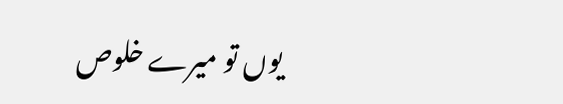یوں تو میرے خلوص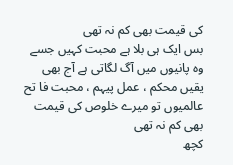کی قیمت بھی کم نہ تھی
بس ایک ہی بلا ہے محبت کہیں جسے
وہ پانیوں میں آگ لگاتی ہے آج بھی
یقیں محکم ، عمل پیہم ، محبت فا تح عالمیوں تو میرے خلوص کی قیمت بھی کم نہ تھی
کچھ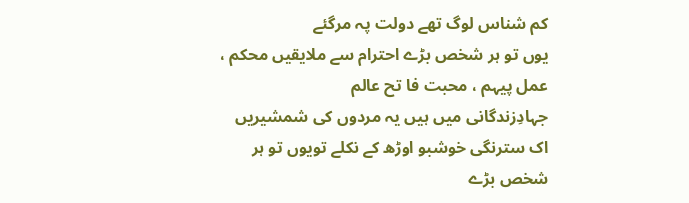کم شناس لوگ تھے دولت پہ مرگئے
یوں تو ہر شخص بڑے احترام سے ملایقیں محکم ، عمل پیہم ، محبت فا تح عالم
جہادِزندگانی میں ہیں یہ مردوں کی شمشیریں
اک سترنگی خوشبو اوڑھ کے نکلے تویوں تو ہر شخص بڑے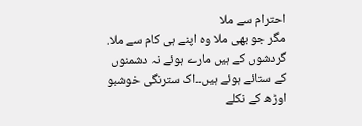احترام سے ملا
مگر جو بھی ملا وہ اپنے ہی کام سے ملا.
گردشوں کے ہیں مارے ہوئے نہ دشمنوں کے ستائے ہوئے ہیں۔۔اک سترنگی خوشبو اوڑھ کے نکلے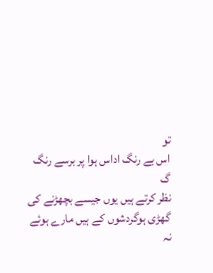تو
اس بے رنگ اداس ہوا پر برسے رنگ
گ
نظر کرتے ہیں یوں جیسے بچھڑنے کی گھڑی ہوگردشوں کے ہیں مارے ہوئے نہ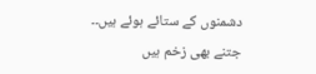دشمنوں کے ستائے ہوئے ہیں۔۔
جتنے بھی زخم ہیں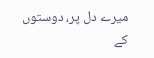میرے دل پر، دوستوں کے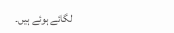لگائے ہوئے ہیں۔